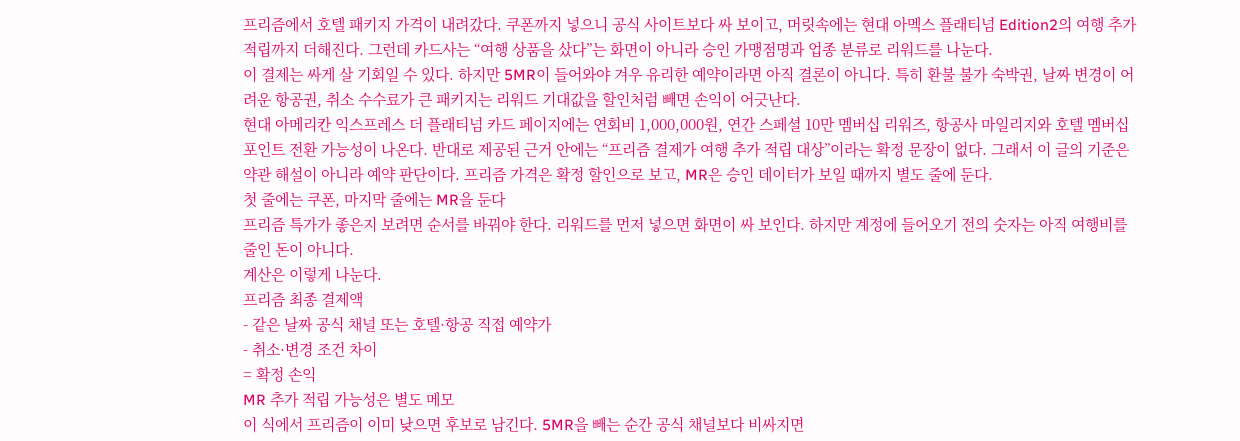프리즘에서 호텔 패키지 가격이 내려갔다. 쿠폰까지 넣으니 공식 사이트보다 싸 보이고, 머릿속에는 현대 아멕스 플래티넘 Edition2의 여행 추가 적립까지 더해진다. 그런데 카드사는 “여행 상품을 샀다”는 화면이 아니라 승인 가맹점명과 업종 분류로 리워드를 나눈다.
이 결제는 싸게 살 기회일 수 있다. 하지만 5MR이 들어와야 겨우 유리한 예약이라면 아직 결론이 아니다. 특히 환불 불가 숙박권, 날짜 변경이 어려운 항공권, 취소 수수료가 큰 패키지는 리워드 기대값을 할인처럼 빼면 손익이 어긋난다.
현대 아메리칸 익스프레스 더 플래티넘 카드 페이지에는 연회비 1,000,000원, 연간 스페셜 10만 멤버십 리워즈, 항공사 마일리지와 호텔 멤버십 포인트 전환 가능성이 나온다. 반대로 제공된 근거 안에는 “프리즘 결제가 여행 추가 적립 대상”이라는 확정 문장이 없다. 그래서 이 글의 기준은 약관 해설이 아니라 예약 판단이다. 프리즘 가격은 확정 할인으로 보고, MR은 승인 데이터가 보일 때까지 별도 줄에 둔다.
첫 줄에는 쿠폰, 마지막 줄에는 MR을 둔다
프리즘 특가가 좋은지 보려면 순서를 바꿔야 한다. 리워드를 먼저 넣으면 화면이 싸 보인다. 하지만 계정에 들어오기 전의 숫자는 아직 여행비를 줄인 돈이 아니다.
계산은 이렇게 나눈다.
프리즘 최종 결제액
- 같은 날짜 공식 채널 또는 호텔·항공 직접 예약가
- 취소·변경 조건 차이
= 확정 손익
MR 추가 적립 가능성은 별도 메모
이 식에서 프리즘이 이미 낮으면 후보로 남긴다. 5MR을 빼는 순간 공식 채널보다 비싸지면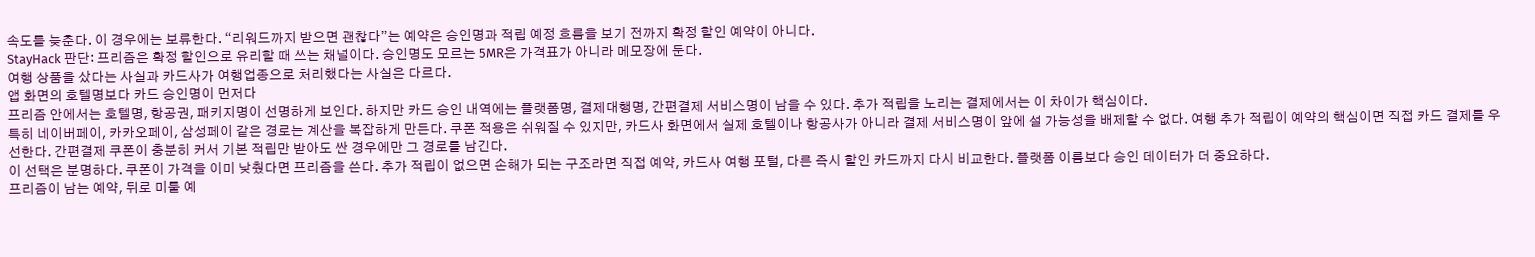속도를 늦춘다. 이 경우에는 보류한다. “리워드까지 받으면 괜찮다”는 예약은 승인명과 적립 예정 흐름을 보기 전까지 확정 할인 예약이 아니다.
StayHack 판단: 프리즘은 확정 할인으로 유리할 때 쓰는 채널이다. 승인명도 모르는 5MR은 가격표가 아니라 메모장에 둔다.
여행 상품을 샀다는 사실과 카드사가 여행업종으로 처리했다는 사실은 다르다.
앱 화면의 호텔명보다 카드 승인명이 먼저다
프리즘 안에서는 호텔명, 항공권, 패키지명이 선명하게 보인다. 하지만 카드 승인 내역에는 플랫폼명, 결제대행명, 간편결제 서비스명이 남을 수 있다. 추가 적립을 노리는 결제에서는 이 차이가 핵심이다.
특히 네이버페이, 카카오페이, 삼성페이 같은 경로는 계산을 복잡하게 만든다. 쿠폰 적용은 쉬워질 수 있지만, 카드사 화면에서 실제 호텔이나 항공사가 아니라 결제 서비스명이 앞에 설 가능성을 배제할 수 없다. 여행 추가 적립이 예약의 핵심이면 직접 카드 결제를 우선한다. 간편결제 쿠폰이 충분히 커서 기본 적립만 받아도 싼 경우에만 그 경로를 남긴다.
이 선택은 분명하다. 쿠폰이 가격을 이미 낮췄다면 프리즘을 쓴다. 추가 적립이 없으면 손해가 되는 구조라면 직접 예약, 카드사 여행 포털, 다른 즉시 할인 카드까지 다시 비교한다. 플랫폼 이름보다 승인 데이터가 더 중요하다.
프리즘이 남는 예약, 뒤로 미룰 예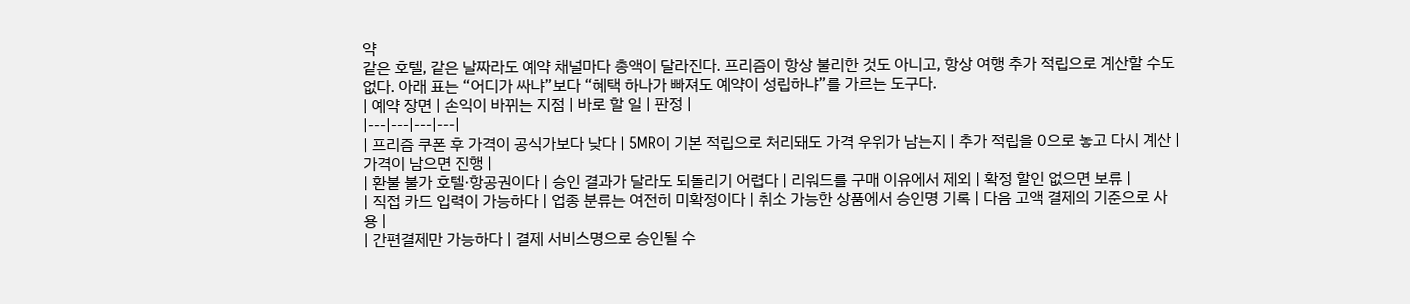약
같은 호텔, 같은 날짜라도 예약 채널마다 총액이 달라진다. 프리즘이 항상 불리한 것도 아니고, 항상 여행 추가 적립으로 계산할 수도 없다. 아래 표는 “어디가 싸냐”보다 “혜택 하나가 빠져도 예약이 성립하냐”를 가르는 도구다.
| 예약 장면 | 손익이 바뀌는 지점 | 바로 할 일 | 판정 |
|---|---|---|---|
| 프리즘 쿠폰 후 가격이 공식가보다 낮다 | 5MR이 기본 적립으로 처리돼도 가격 우위가 남는지 | 추가 적립을 0으로 놓고 다시 계산 | 가격이 남으면 진행 |
| 환불 불가 호텔·항공권이다 | 승인 결과가 달라도 되돌리기 어렵다 | 리워드를 구매 이유에서 제외 | 확정 할인 없으면 보류 |
| 직접 카드 입력이 가능하다 | 업종 분류는 여전히 미확정이다 | 취소 가능한 상품에서 승인명 기록 | 다음 고액 결제의 기준으로 사용 |
| 간편결제만 가능하다 | 결제 서비스명으로 승인될 수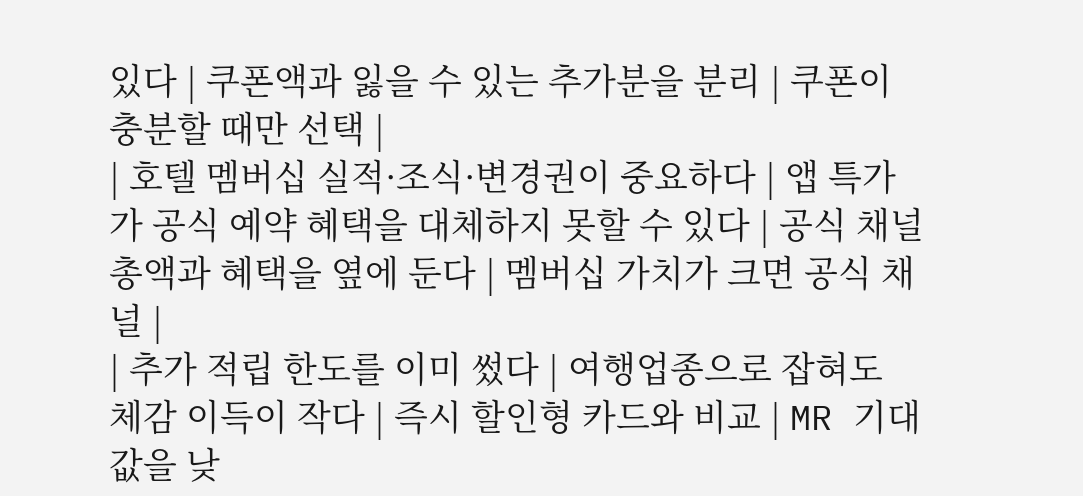있다 | 쿠폰액과 잃을 수 있는 추가분을 분리 | 쿠폰이 충분할 때만 선택 |
| 호텔 멤버십 실적·조식·변경권이 중요하다 | 앱 특가가 공식 예약 혜택을 대체하지 못할 수 있다 | 공식 채널 총액과 혜택을 옆에 둔다 | 멤버십 가치가 크면 공식 채널 |
| 추가 적립 한도를 이미 썼다 | 여행업종으로 잡혀도 체감 이득이 작다 | 즉시 할인형 카드와 비교 | MR 기대값을 낮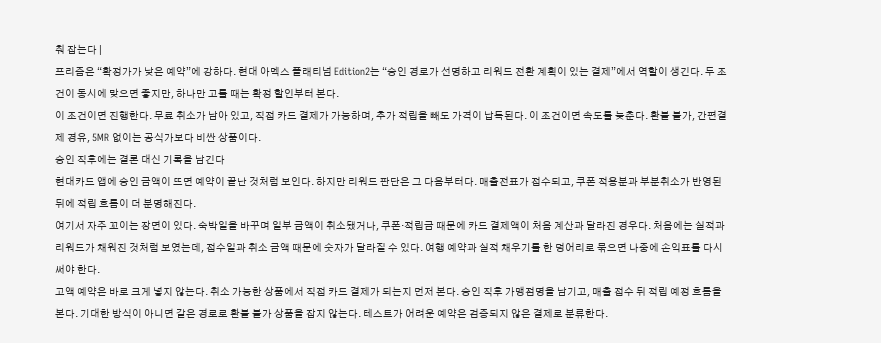춰 잡는다 |
프리즘은 “확정가가 낮은 예약”에 강하다. 현대 아멕스 플래티넘 Edition2는 “승인 경로가 선명하고 리워드 전환 계획이 있는 결제”에서 역할이 생긴다. 두 조건이 동시에 맞으면 좋지만, 하나만 고를 때는 확정 할인부터 본다.
이 조건이면 진행한다. 무료 취소가 남아 있고, 직접 카드 결제가 가능하며, 추가 적립을 빼도 가격이 납득된다. 이 조건이면 속도를 늦춘다. 환불 불가, 간편결제 경유, 5MR 없이는 공식가보다 비싼 상품이다.
승인 직후에는 결론 대신 기록을 남긴다
현대카드 앱에 승인 금액이 뜨면 예약이 끝난 것처럼 보인다. 하지만 리워드 판단은 그 다음부터다. 매출전표가 접수되고, 쿠폰 적용분과 부분취소가 반영된 뒤에 적립 흐름이 더 분명해진다.
여기서 자주 꼬이는 장면이 있다. 숙박일을 바꾸며 일부 금액이 취소됐거나, 쿠폰·적립금 때문에 카드 결제액이 처음 계산과 달라진 경우다. 처음에는 실적과 리워드가 채워진 것처럼 보였는데, 접수일과 취소 금액 때문에 숫자가 달라질 수 있다. 여행 예약과 실적 채우기를 한 덩어리로 묶으면 나중에 손익표를 다시 써야 한다.
고액 예약은 바로 크게 넣지 않는다. 취소 가능한 상품에서 직접 카드 결제가 되는지 먼저 본다. 승인 직후 가맹점명을 남기고, 매출 접수 뒤 적립 예정 흐름을 본다. 기대한 방식이 아니면 같은 경로로 환불 불가 상품을 잡지 않는다. 테스트가 어려운 예약은 검증되지 않은 결제로 분류한다.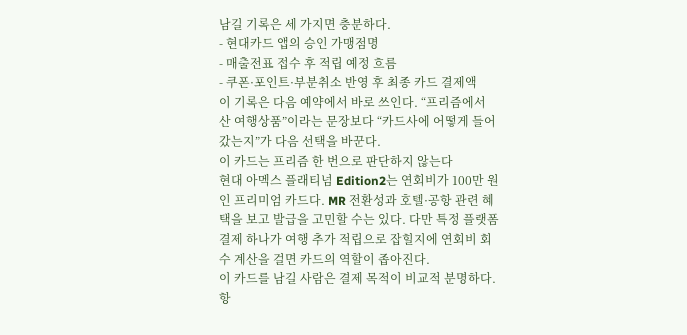남길 기록은 세 가지면 충분하다.
- 현대카드 앱의 승인 가맹점명
- 매출전표 접수 후 적립 예정 흐름
- 쿠폰·포인트·부분취소 반영 후 최종 카드 결제액
이 기록은 다음 예약에서 바로 쓰인다. “프리즘에서 산 여행상품”이라는 문장보다 “카드사에 어떻게 들어갔는지”가 다음 선택을 바꾼다.
이 카드는 프리즘 한 번으로 판단하지 않는다
현대 아멕스 플래티넘 Edition2는 연회비가 100만 원인 프리미엄 카드다. MR 전환성과 호텔·공항 관련 혜택을 보고 발급을 고민할 수는 있다. 다만 특정 플랫폼 결제 하나가 여행 추가 적립으로 잡힐지에 연회비 회수 계산을 걸면 카드의 역할이 좁아진다.
이 카드를 남길 사람은 결제 목적이 비교적 분명하다. 항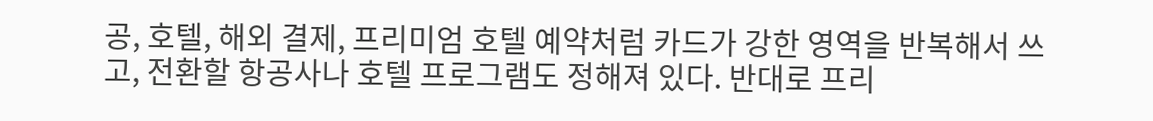공, 호텔, 해외 결제, 프리미엄 호텔 예약처럼 카드가 강한 영역을 반복해서 쓰고, 전환할 항공사나 호텔 프로그램도 정해져 있다. 반대로 프리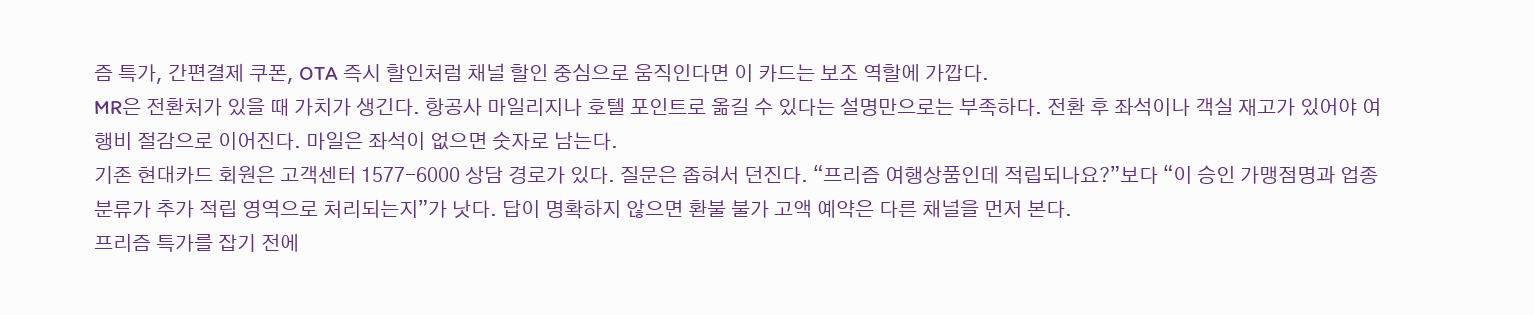즘 특가, 간편결제 쿠폰, OTA 즉시 할인처럼 채널 할인 중심으로 움직인다면 이 카드는 보조 역할에 가깝다.
MR은 전환처가 있을 때 가치가 생긴다. 항공사 마일리지나 호텔 포인트로 옮길 수 있다는 설명만으로는 부족하다. 전환 후 좌석이나 객실 재고가 있어야 여행비 절감으로 이어진다. 마일은 좌석이 없으면 숫자로 남는다.
기존 현대카드 회원은 고객센터 1577-6000 상담 경로가 있다. 질문은 좁혀서 던진다. “프리즘 여행상품인데 적립되나요?”보다 “이 승인 가맹점명과 업종 분류가 추가 적립 영역으로 처리되는지”가 낫다. 답이 명확하지 않으면 환불 불가 고액 예약은 다른 채널을 먼저 본다.
프리즘 특가를 잡기 전에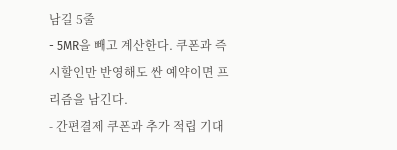남길 5줄
- 5MR을 빼고 계산한다. 쿠폰과 즉시할인만 반영해도 싼 예약이면 프리즘을 남긴다.
- 간편결제 쿠폰과 추가 적립 기대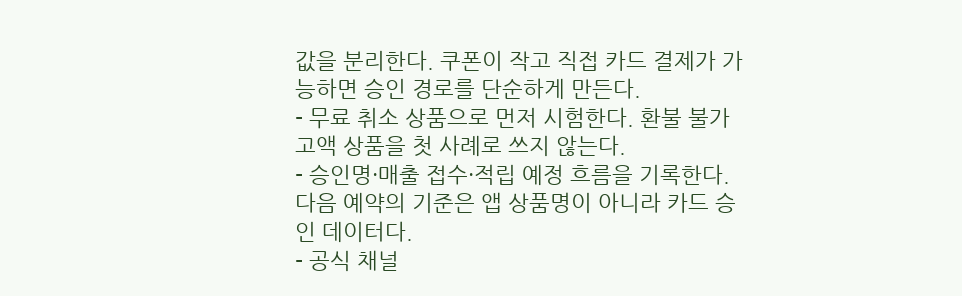값을 분리한다. 쿠폰이 작고 직접 카드 결제가 가능하면 승인 경로를 단순하게 만든다.
- 무료 취소 상품으로 먼저 시험한다. 환불 불가 고액 상품을 첫 사례로 쓰지 않는다.
- 승인명·매출 접수·적립 예정 흐름을 기록한다. 다음 예약의 기준은 앱 상품명이 아니라 카드 승인 데이터다.
- 공식 채널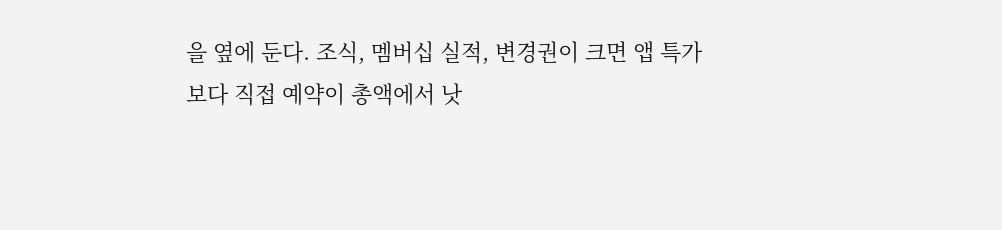을 옆에 둔다. 조식, 멤버십 실적, 변경권이 크면 앱 특가보다 직접 예약이 총액에서 낫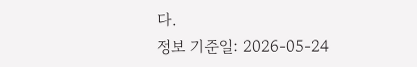다.
정보 기준일: 2026-05-24